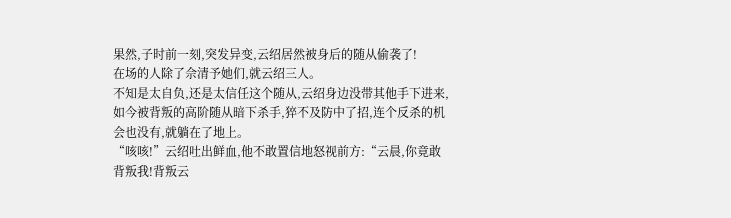果然,子时前一刻,突发异变,云绍居然被身后的随从偷袭了!
在场的人除了佘清予她们,就云绍三人。
不知是太自负,还是太信任这个随从,云绍身边没带其他手下进来,如今被背叛的高阶随从暗下杀手,猝不及防中了招,连个反杀的机会也没有,就躺在了地上。
“咳咳!”云绍吐出鲜血,他不敢置信地怒视前方:“云晨,你竟敢背叛我!背叛云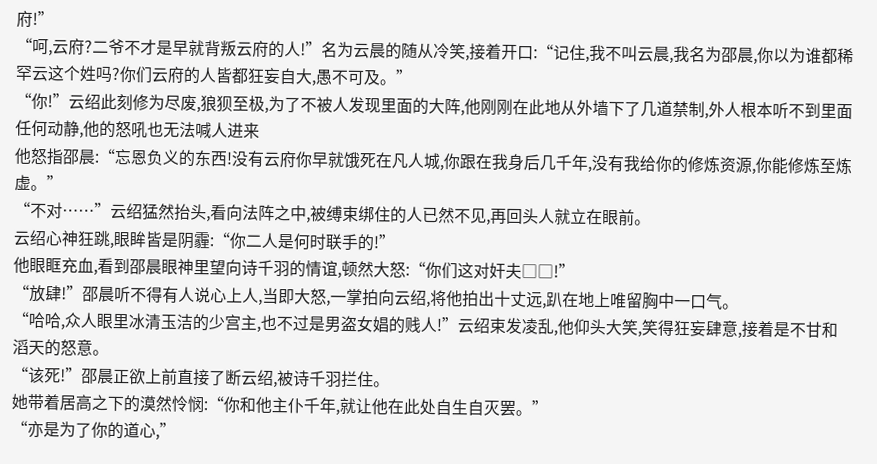府!”
“呵,云府?二爷不才是早就背叛云府的人!”名为云晨的随从冷笑,接着开口:“记住,我不叫云晨,我名为邵晨,你以为谁都稀罕云这个姓吗?你们云府的人皆都狂妄自大,愚不可及。”
“你!”云绍此刻修为尽废,狼狈至极,为了不被人发现里面的大阵,他刚刚在此地从外墙下了几道禁制,外人根本听不到里面任何动静,他的怒吼也无法喊人进来
他怒指邵晨:“忘恩负义的东西!没有云府你早就饿死在凡人城,你跟在我身后几千年,没有我给你的修炼资源,你能修炼至炼虚。”
“不对……”云绍猛然抬头,看向法阵之中,被缚束绑住的人已然不见,再回头人就立在眼前。
云绍心神狂跳,眼眸皆是阴霾:“你二人是何时联手的!”
他眼眶充血,看到邵晨眼神里望向诗千羽的情谊,顿然大怒:“你们这对奸夫□□!”
“放肆!”邵晨听不得有人说心上人,当即大怒,一掌拍向云绍,将他拍出十丈远,趴在地上唯留胸中一口气。
“哈哈,众人眼里冰清玉洁的少宫主,也不过是男盗女娼的贱人!”云绍束发凌乱,他仰头大笑,笑得狂妄肆意,接着是不甘和滔天的怒意。
“该死!”邵晨正欲上前直接了断云绍,被诗千羽拦住。
她带着居高之下的漠然怜悯:“你和他主仆千年,就让他在此处自生自灭罢。”
“亦是为了你的道心,”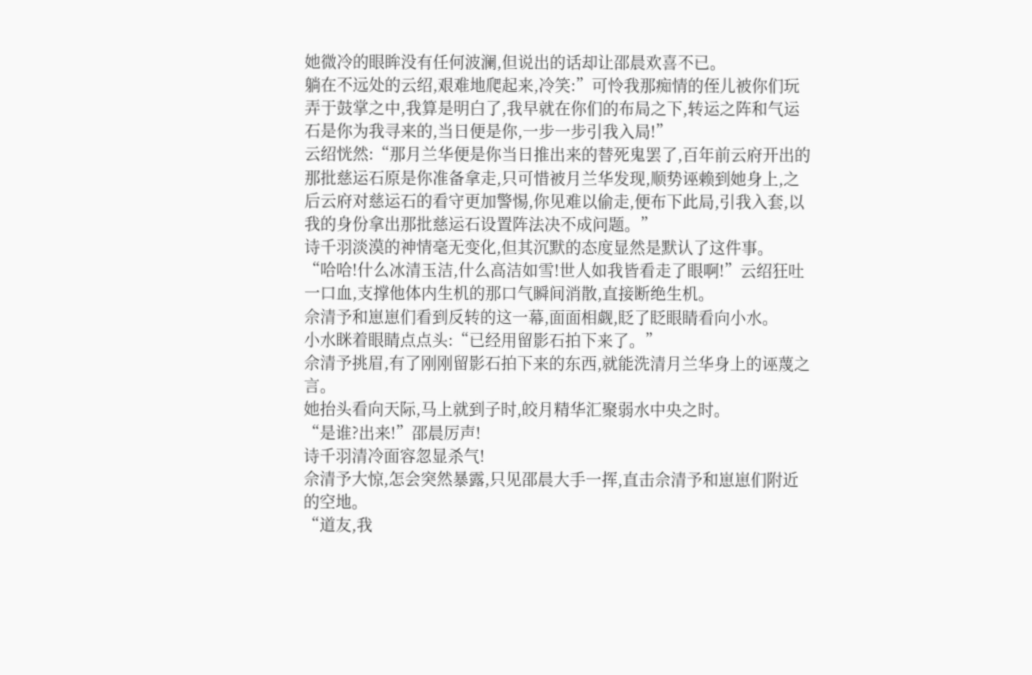她微冷的眼眸没有任何波澜,但说出的话却让邵晨欢喜不已。
躺在不远处的云绍,艰难地爬起来,冷笑:”可怜我那痴情的侄儿被你们玩弄于鼓掌之中,我算是明白了,我早就在你们的布局之下,转运之阵和气运石是你为我寻来的,当日便是你,一步一步引我入局!”
云绍恍然:“那月兰华便是你当日推出来的替死鬼罢了,百年前云府开出的那批慈运石原是你准备拿走,只可惜被月兰华发现,顺势诬赖到她身上,之后云府对慈运石的看守更加警惕,你见难以偷走,便布下此局,引我入套,以我的身份拿出那批慈运石设置阵法决不成问题。”
诗千羽淡漠的神情毫无变化,但其沉默的态度显然是默认了这件事。
“哈哈!什么冰清玉洁,什么高洁如雪!世人如我皆看走了眼啊!”云绍狂吐一口血,支撑他体内生机的那口气瞬间消散,直接断绝生机。
佘清予和崽崽们看到反转的这一幕,面面相觑,眨了眨眼睛看向小水。
小水眯着眼睛点点头:“已经用留影石拍下来了。”
佘清予挑眉,有了刚刚留影石拍下来的东西,就能洗清月兰华身上的诬蔑之言。
她抬头看向天际,马上就到子时,皎月精华汇聚弱水中央之时。
“是谁?出来!”邵晨厉声!
诗千羽清冷面容忽显杀气!
佘清予大惊,怎会突然暴露,只见邵晨大手一挥,直击佘清予和崽崽们附近的空地。
“道友,我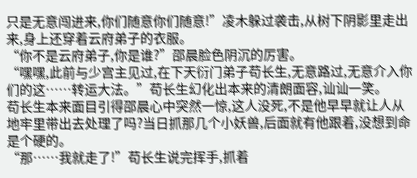只是无意闯进来,你们随意你们随意!”凌木躲过袭击,从树下阴影里走出来,身上还穿着云府弟子的衣服。
“你不是云府弟子,你是谁?”邵晨脸色阴沉的厉害。
“嘿嘿,此前与少宫主见过,在下天衍门弟子苟长生,无意路过,无意介入你们的这……转运大法。”苟长生幻化出本来的清朗面容,讪讪一笑。
苟长生本来面目引得邵晨心中突然一惊,这人没死,不是他早早就让人从地牢里带出去处理了吗?当日抓那几个小妖兽,后面就有他跟着,没想到命是个硬的。
“那……我就走了!”苟长生说完挥手,抓着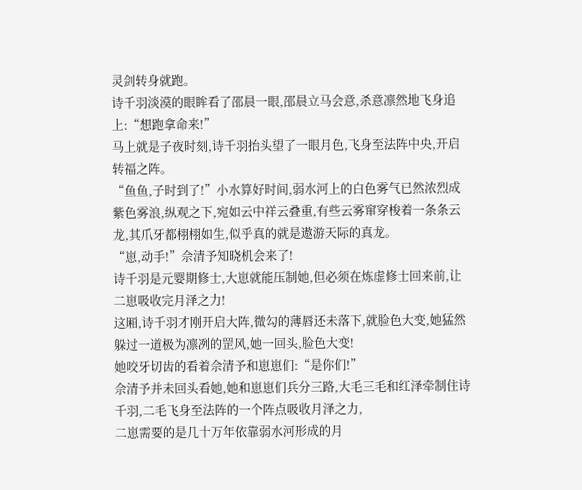灵剑转身就跑。
诗千羽淡漠的眼眸看了邵晨一眼,邵晨立马会意,杀意凛然地飞身追上:“想跑拿命来!”
马上就是子夜时刻,诗千羽抬头望了一眼月色,飞身至法阵中央,开启转福之阵。
“鱼鱼,子时到了!”小水算好时间,弱水河上的白色雾气已然浓烈成紫色雾浪,纵观之下,宛如云中祥云叠重,有些云雾窜穿梭着一条条云龙,其爪牙都栩栩如生,似乎真的就是遨游天际的真龙。
“崽,动手!”佘清予知晓机会来了!
诗千羽是元婴期修士,大崽就能压制她,但必须在炼虚修士回来前,让二崽吸收完月泽之力!
这厢,诗千羽才刚开启大阵,微勾的薄唇还未落下,就脸色大变,她猛然躲过一道极为凛冽的罡风,她一回头,脸色大变!
她咬牙切齿的看着佘清予和崽崽们:“是你们!”
佘清予并未回头看她,她和崽崽们兵分三路,大毛三毛和红泽牵制住诗千羽,二毛飞身至法阵的一个阵点吸收月泽之力,
二崽需要的是几十万年依靠弱水河形成的月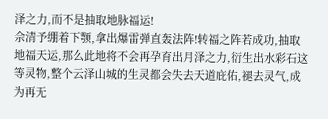泽之力,而不是抽取地脉福运!
佘清予绷着下颚,拿出爆雷弹直轰法阵!转福之阵若成功,抽取地福天运,那么此地将不会再孕育出月泽之力,衍生出水彩石这等灵物,整个云泽山城的生灵都会失去天道庇佑,褪去灵气,成为再无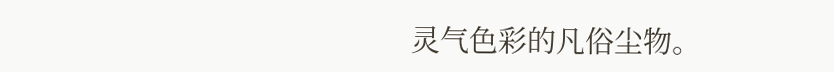灵气色彩的凡俗尘物。